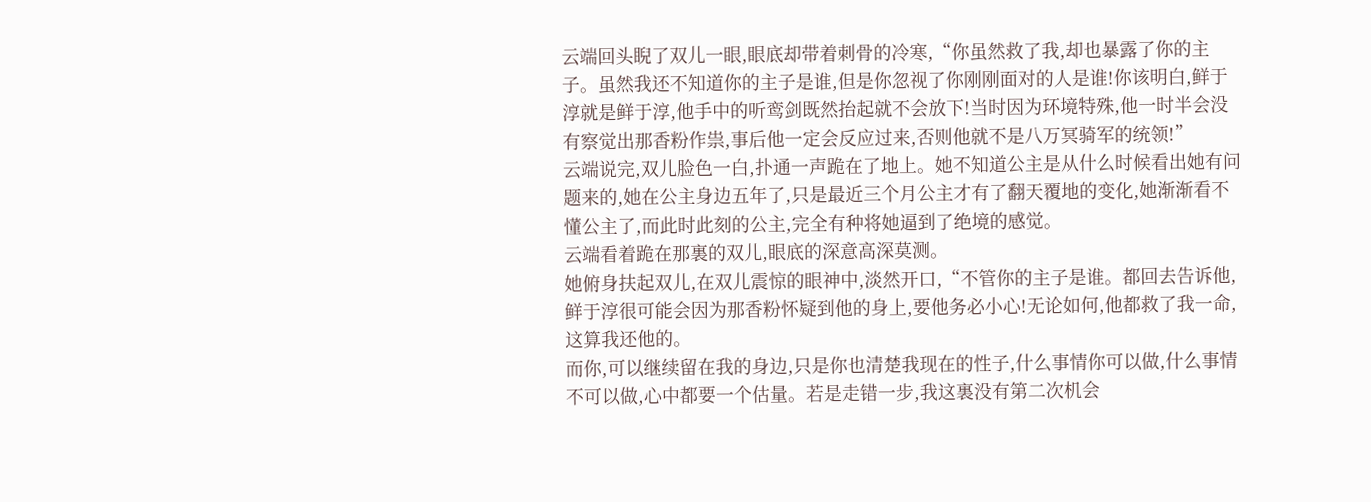云端回头睨了双儿一眼,眼底却带着刺骨的冷寒,“你虽然救了我,却也暴露了你的主子。虽然我还不知道你的主子是谁,但是你忽视了你刚刚面对的人是谁!你该明白,鲜于淳就是鲜于淳,他手中的听鸾剑既然抬起就不会放下!当时因为环境特殊,他一时半会没有察觉出那香粉作祟,事后他一定会反应过来,否则他就不是八万冥骑军的统领!”
云端说完,双儿脸色一白,扑通一声跪在了地上。她不知道公主是从什么时候看出她有问题来的,她在公主身边五年了,只是最近三个月公主才有了翻天覆地的变化,她渐渐看不懂公主了,而此时此刻的公主,完全有种将她逼到了绝境的感觉。
云端看着跪在那裏的双儿,眼底的深意高深莫测。
她俯身扶起双儿,在双儿震惊的眼神中,淡然开口,“不管你的主子是谁。都回去告诉他,鲜于淳很可能会因为那香粉怀疑到他的身上,要他务必小心!无论如何,他都救了我一命,这算我还他的。
而你,可以继续留在我的身边,只是你也清楚我现在的性子,什么事情你可以做,什么事情不可以做,心中都要一个估量。若是走错一步,我这裏没有第二次机会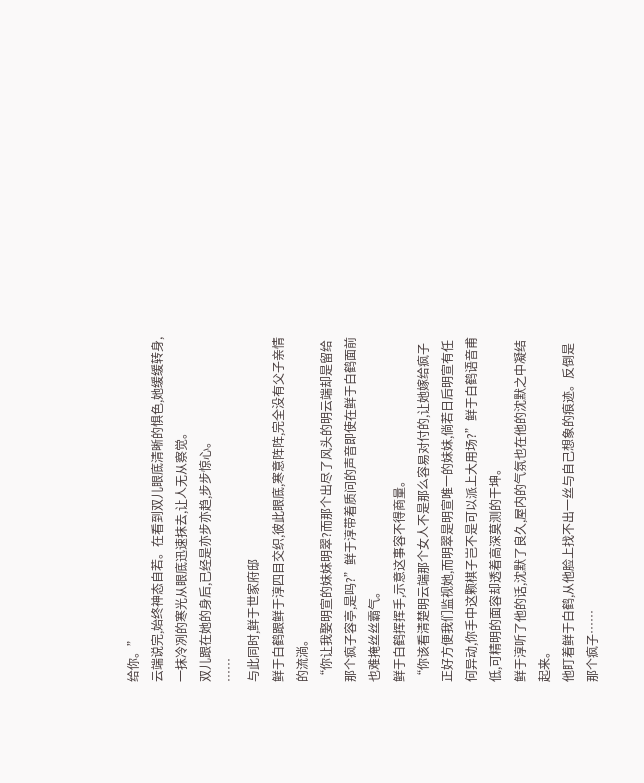给你。”
云端说完,始终神态自若。在看到双儿眼底清晰的惧色,她缓缓转身,一抹冷冽的寒光从眼底迅速抹去,让人无从察觉。
双儿跟在她的身后,已经是亦步亦趋,步步惊心。
……
与此同时,鲜于世家府邸
鲜于白鹤跟鲜于淳四目交织,彼此眼底,寒意阵阵,完全没有父子亲情的流淌。
“你让我娶明宣的妹妹明翠?而那个出尽了风头的明云端却是留给那个疯子容亭,是吗?”鲜于淳带着质问的声音即使在鲜于白鹤面前也难掩丝丝霸气。
鲜于白鹤挥挥手,示意这事容不得商量。
“你该看清楚明云端那个女人不是那么容易对付的,让她嫁给疯子正好方便我们监视她,而明翠是明宣唯一的妹妹,倘若日后明宣有任何异动,你手中这颗棋子岂不是可以派上大用场?”鲜于白鹤语音甫低,可精明的面容却透着高深莫测的干坤。
鲜于淳听了他的话,沈默了良久,屋内的气氛也在他的沈默之中凝结起来。
他盯着鲜于白鹤,从他脸上找不出一丝与自己想象的痕迹。反倒是那个疯子……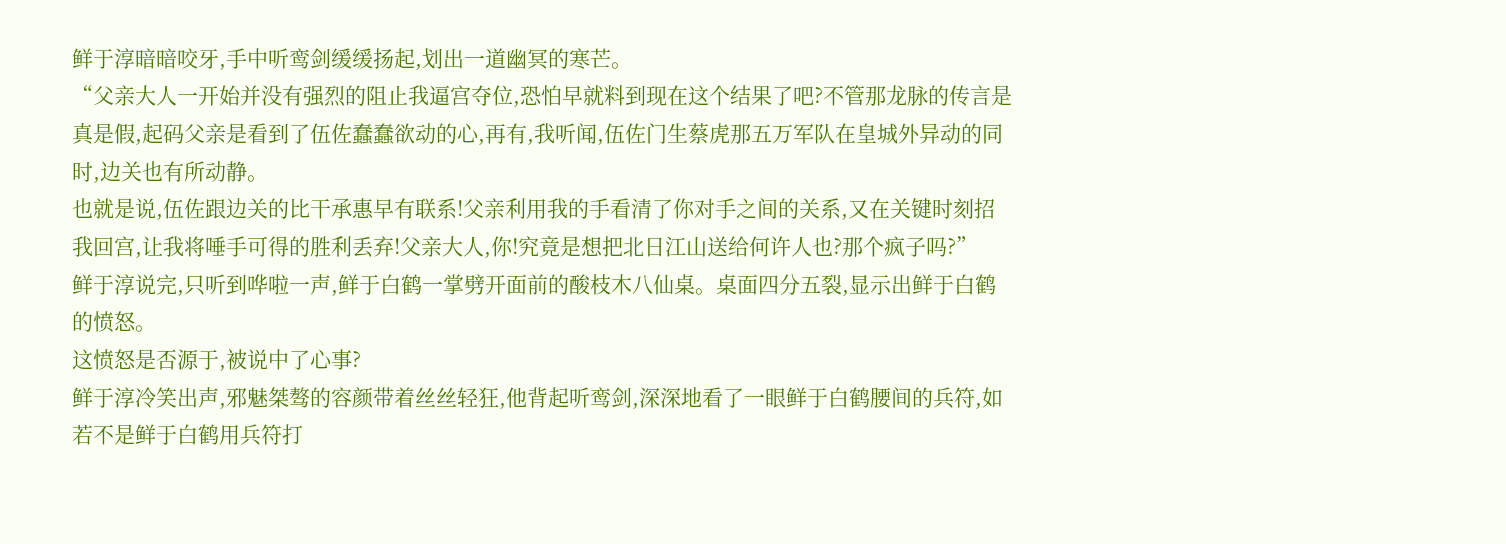鲜于淳暗暗咬牙,手中听鸾剑缓缓扬起,划出一道幽冥的寒芒。
“父亲大人一开始并没有强烈的阻止我逼宫夺位,恐怕早就料到现在这个结果了吧?不管那龙脉的传言是真是假,起码父亲是看到了伍佐蠢蠢欲动的心,再有,我听闻,伍佐门生蔡虎那五万军队在皇城外异动的同时,边关也有所动静。
也就是说,伍佐跟边关的比干承惠早有联系!父亲利用我的手看清了你对手之间的关系,又在关键时刻招我回宫,让我将唾手可得的胜利丢弃!父亲大人,你!究竟是想把北日江山送给何许人也?那个疯子吗?”
鲜于淳说完,只听到哗啦一声,鲜于白鹤一掌劈开面前的酸枝木八仙桌。桌面四分五裂,显示出鲜于白鹤的愤怒。
这愤怒是否源于,被说中了心事?
鲜于淳冷笑出声,邪魅桀骜的容颜带着丝丝轻狂,他背起听鸾剑,深深地看了一眼鲜于白鹤腰间的兵符,如若不是鲜于白鹤用兵符打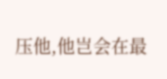压他,他岂会在最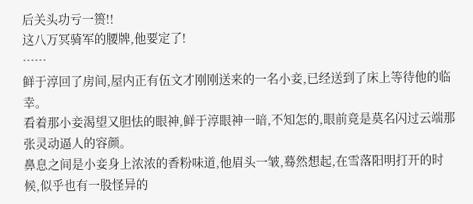后关头功亏一篑!!
这八万冥骑军的腰牌,他要定了!
……
鲜于淳回了房间,屋内正有伍文才刚刚送来的一名小妾,已经送到了床上等待他的临幸。
看着那小妾渴望又胆怯的眼神,鲜于淳眼神一暗,不知怎的,眼前竟是莫名闪过云端那张灵动逼人的容颜。
鼻息之间是小妾身上浓浓的香粉味道,他眉头一皱,蓦然想起,在雪落阳明打开的时候,似乎也有一股怪异的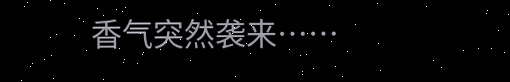香气突然袭来……